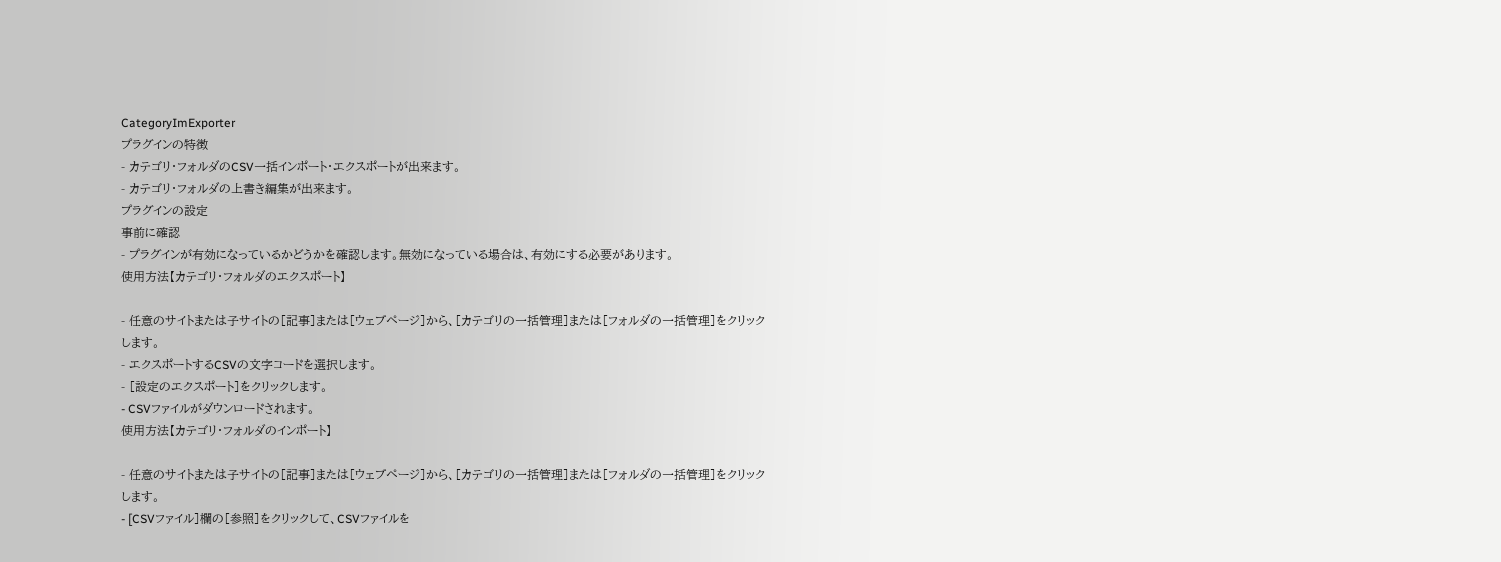CategoryImExporter
プラグインの特徴
- カテゴリ・フォルダのCSV一括インポート・エクスポートが出来ます。
- カテゴリ・フォルダの上書き編集が出来ます。
プラグインの設定
事前に確認
- プラグインが有効になっているかどうかを確認します。無効になっている場合は、有効にする必要があります。
使用方法【カテゴリ・フォルダのエクスポート】

- 任意のサイトまたは子サイトの[記事]または[ウェブページ]から、[カテゴリの一括管理]または[フォルダの一括管理]をクリックします。
- エクスポートするCSVの文字コードを選択します。
- [設定のエクスポート]をクリックします。
- CSVファイルがダウンロードされます。
使用方法【カテゴリ・フォルダのインポート】

- 任意のサイトまたは子サイトの[記事]または[ウェブページ]から、[カテゴリの一括管理]または[フォルダの一括管理]をクリックします。
- [CSVファイル]欄の[参照]をクリックして、CSVファイルを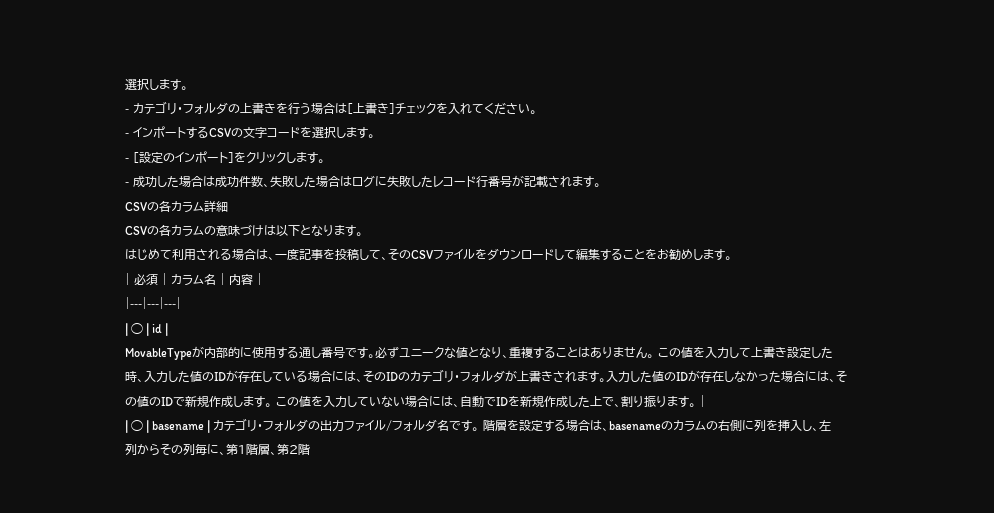選択します。
- カテゴリ・フォルダの上書きを行う場合は[上書き]チェックを入れてください。
- インポートするCSVの文字コードを選択します。
- [設定のインポート]をクリックします。
- 成功した場合は成功件数、失敗した場合はログに失敗したレコード行番号が記載されます。
CSVの各カラム詳細
CSVの各カラムの意味づけは以下となります。
はじめて利用される場合は、一度記事を投稿して、そのCSVファイルをダウンロードして編集することをお勧めします。
| 必須 | カラム名 | 内容 |
|---|---|---|
| ◯ | id |
MovableTypeが内部的に使用する通し番号です。必ずユニークな値となり、重複することはありません。 この値を入力して上書き設定した時、入力した値のIDが存在している場合には、そのIDのカテゴリ・フォルダが上書きされます。入力した値のIDが存在しなかった場合には、その値のIDで新規作成します。 この値を入力していない場合には、自動でIDを新規作成した上で、割り振ります。 |
| ◯ | basename | カテゴリ・フォルダの出力ファイル/フォルダ名です。 階層を設定する場合は、basenameのカラムの右側に列を挿入し、左列からその列毎に、第1階層、第2階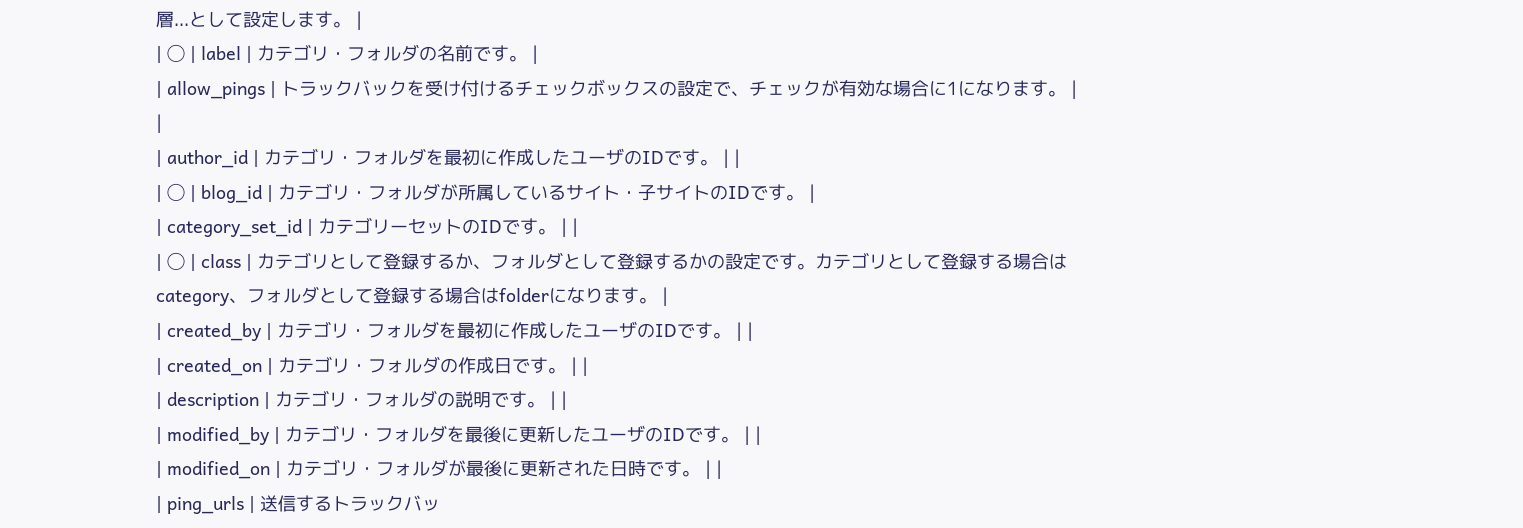層...として設定します。 |
| ◯ | label | カテゴリ・フォルダの名前です。 |
| allow_pings | トラックバックを受け付けるチェックボックスの設定で、チェックが有効な場合に1になります。 | |
| author_id | カテゴリ・フォルダを最初に作成したユーザのIDです。 | |
| ◯ | blog_id | カテゴリ・フォルダが所属しているサイト・子サイトのIDです。 |
| category_set_id | カテゴリーセットのIDです。 | |
| ◯ | class | カテゴリとして登録するか、フォルダとして登録するかの設定です。カテゴリとして登録する場合はcategory、フォルダとして登録する場合はfolderになります。 |
| created_by | カテゴリ・フォルダを最初に作成したユーザのIDです。 | |
| created_on | カテゴリ・フォルダの作成日です。 | |
| description | カテゴリ・フォルダの説明です。 | |
| modified_by | カテゴリ・フォルダを最後に更新したユーザのIDです。 | |
| modified_on | カテゴリ・フォルダが最後に更新された日時です。 | |
| ping_urls | 送信するトラックバッ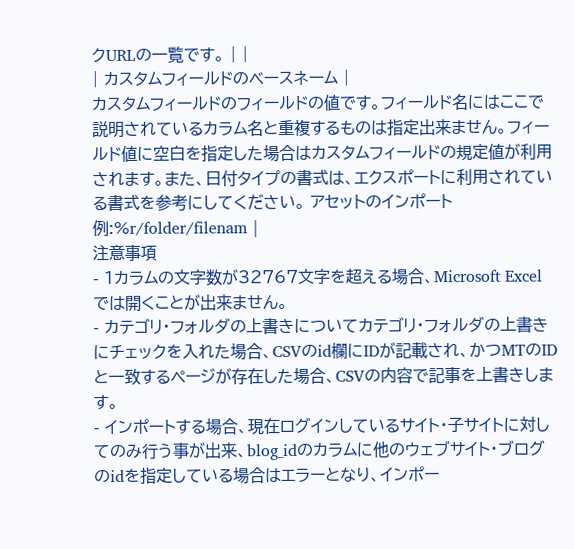クURLの一覧です。 | |
| カスタムフィールドのベースネーム |
カスタムフィールドのフィールドの値です。フィールド名にはここで説明されているカラム名と重複するものは指定出来ません。フィールド値に空白を指定した場合はカスタムフィールドの規定値が利用されます。また、日付タイプの書式は、エクスポートに利用されている書式を参考にしてください。 アセットのインポート 例:%r/folder/filenam |
注意事項
- 1カラムの文字数が32767文字を超える場合、Microsoft Excelでは開くことが出来ません。
- カテゴリ・フォルダの上書きについてカテゴリ・フォルダの上書きにチェックを入れた場合、CSVのid欄にIDが記載され、かつMTのIDと一致するページが存在した場合、CSVの内容で記事を上書きします。
- インポートする場合、現在ログインしているサイト・子サイトに対してのみ行う事が出来、blog_idのカラムに他のウェブサイト・ブログのidを指定している場合はエラーとなり、インポー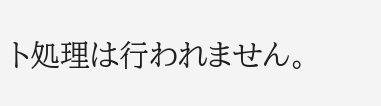ト処理は行われません。